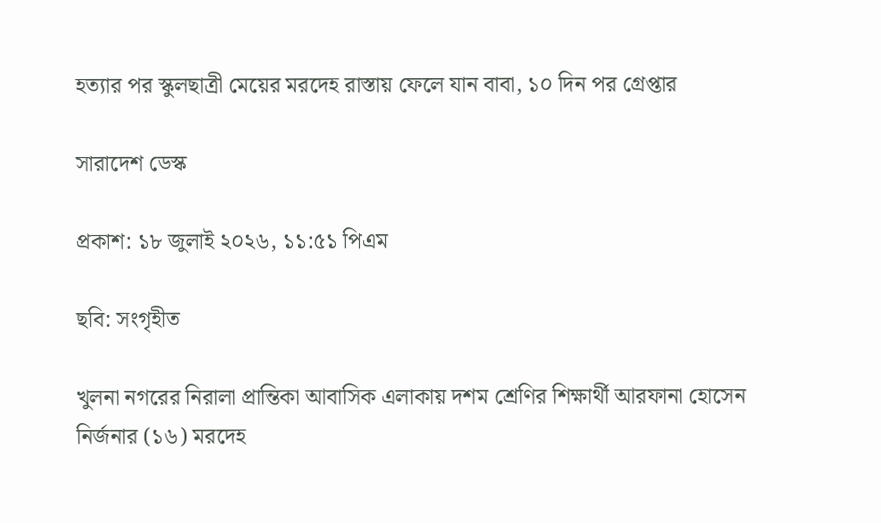হত্যার পর স্কুলছাত্রী মেয়ের মরদেহ রাস্তায় ফেলে যান বাবা, ১০ দিন পর গ্রেপ্তার

সারাদেশ ডেস্ক

প্রকাশ: ১৮ জুলাই ২০২৬, ১১:৫১ পিএম

ছবি: সংগৃহীত

খুলনা নগরের নিরালা প্রান্তিকা আবাসিক এলাকায় দশম শ্রেণির শিক্ষার্থী আরফানা হোসেন নির্জনার (১৬) মরদেহ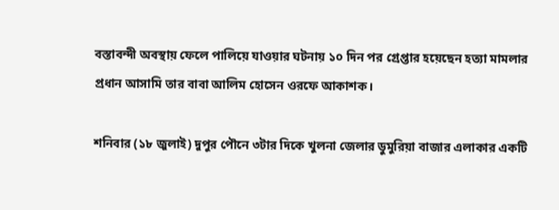বস্তাবন্দী অবস্থায় ফেলে পালিয়ে যাওয়ার ঘটনায় ১০ দিন পর গ্রেপ্তার হয়েছেন হত্যা মামলার প্রধান আসামি তার বাবা আলিম হোসেন ওরফে আকাশক।

শনিবার (১৮ জুলাই) দুপুর পৌনে ৩টার দিকে খুলনা জেলার ডুমুরিয়া বাজার এলাকার একটি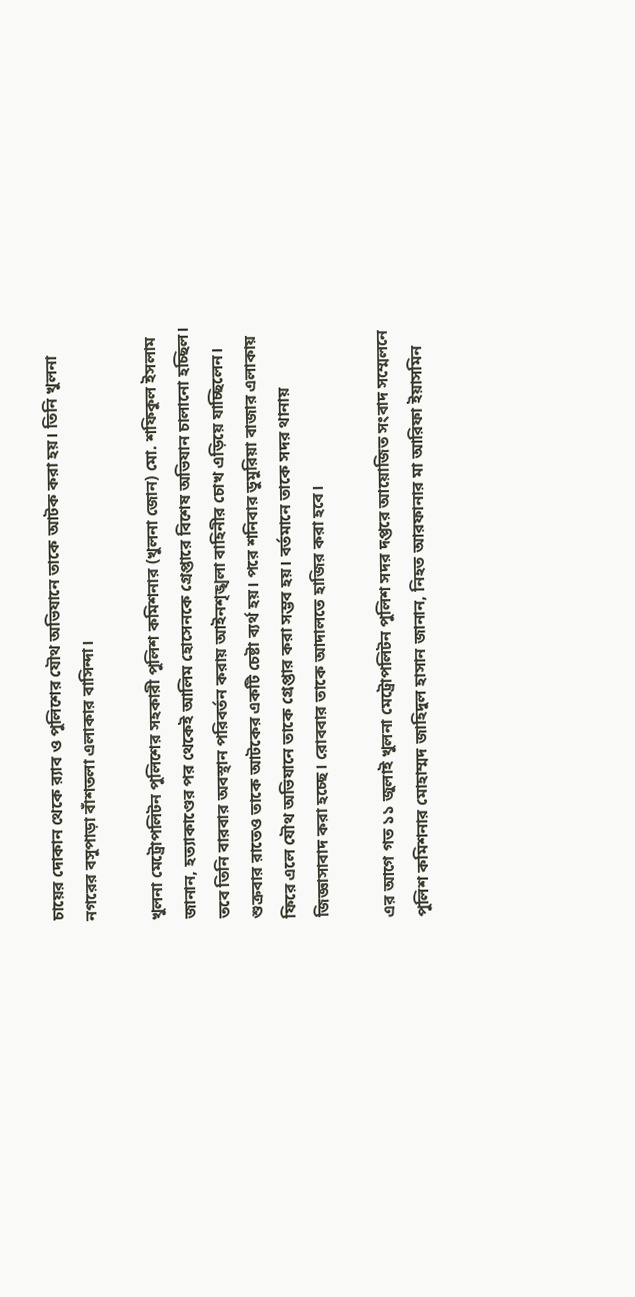চায়ের দোকান থেকে র‍্যাব ও পুলিশের যৌথ অভিযানে তাকে আটক করা হয়। তিনি খুলনা নগরের বসুপাড়া বাঁশতলা এলাকার বাসিন্দা।

খুলনা মেট্রোপলিটন পুলিশের সহকারী পুলিশ কমিশনার (খুলনা জোন) মো. শফিকুল ইসলাম জানান, হত্যাকাণ্ডের পর থেকেই আলিম হোসেনকে গ্রেপ্তারে বিশেষ অভিযান চালানো হচ্ছিল। তবে তিনি বারবার অবস্থান পরিবর্তন করায় আইনশৃঙ্খলা বাহিনীর চোখ এড়িয়ে যাচ্ছিলেন। শুক্রবার রাতেও তাকে আটকের একটি চেষ্টা ব্যর্থ হয়। পরে শনিবার ডুমুরিয়া বাজার এলাকায় ফিরে এলে যৌথ অভিযানে তাকে গ্রেপ্তার করা সম্ভব হয়। বর্তমানে তাকে সদর থানায় জিজ্ঞাসাবাদ করা হচ্ছে। রোববার তাকে আদালতে হাজির করা হবে।

এর আগে গত ১১ জুলাই খুলনা মেট্রোপলিটন পুলিশ সদর দপ্তরে আয়োজিত সংবাদ সম্মেলনে পুলিশ কমিশনার মোহাম্মদ জাহিদুল হাসান জানান, নিহত আরফানার মা আরিফা ইয়াসমিন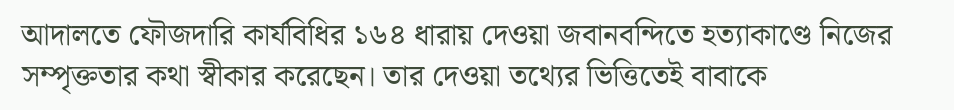আদালতে ফৌজদারি কার্যবিধির ১৬৪ ধারায় দেওয়া জবানবন্দিতে হত্যাকাণ্ডে নিজের সম্পৃক্ততার কথা স্বীকার করেছেন। তার দেওয়া তথ্যের ভিত্তিতেই বাবাকে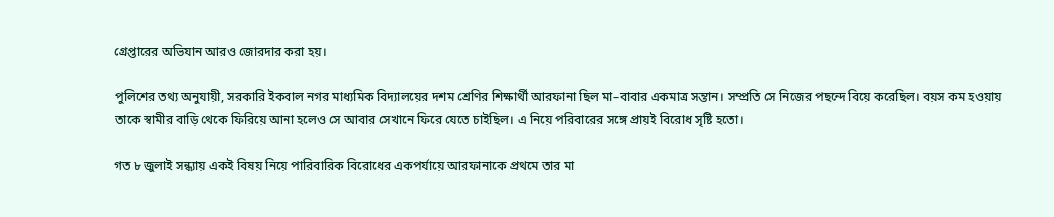গ্রেপ্তারের অভিযান আরও জোরদার করা হয়।

পুলিশের তথ্য অনুযায়ী, সরকারি ইকবাল নগর মাধ্যমিক বিদ্যালয়ের দশম শ্রেণির শিক্ষার্থী আরফানা ছিল মা–বাবার একমাত্র সন্তান। সম্প্রতি সে নিজের পছন্দে বিয়ে করেছিল। বয়স কম হওয়ায় তাকে স্বামীর বাড়ি থেকে ফিরিয়ে আনা হলেও সে আবার সেখানে ফিরে যেতে চাইছিল। এ নিয়ে পরিবারের সঙ্গে প্রায়ই বিরোধ সৃষ্টি হতো।

গত ৮ জুলাই সন্ধ্যায় একই বিষয় নিয়ে পারিবারিক বিরোধের একপর্যায়ে আরফানাকে প্রথমে তার মা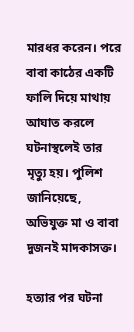মারধর করেন। পরে বাবা কাঠের একটি ফালি দিয়ে মাথায় আঘাত করলে ঘটনাস্থলেই তার মৃত্যু হয়। পুলিশ জানিয়েছে, অভিযুক্ত মা ও বাবা দুজনই মাদকাসক্ত।

হত্যার পর ঘটনা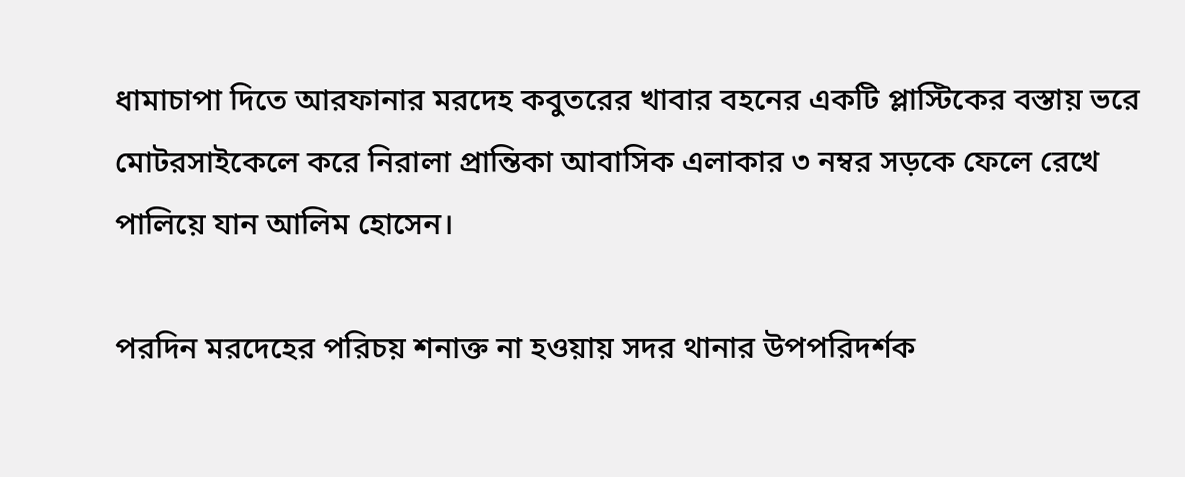ধামাচাপা দিতে আরফানার মরদেহ কবুতরের খাবার বহনের একটি প্লাস্টিকের বস্তায় ভরে মোটরসাইকেলে করে নিরালা প্রান্তিকা আবাসিক এলাকার ৩ নম্বর সড়কে ফেলে রেখে পালিয়ে যান আলিম হোসেন।

পরদিন মরদেহের পরিচয় শনাক্ত না হওয়ায় সদর থানার উপপরিদর্শক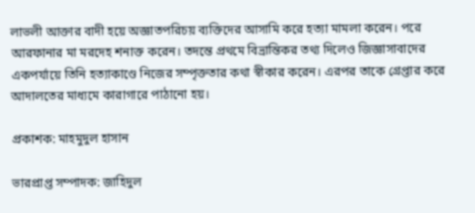লাভলী আক্তার বাদী হয়ে অজ্ঞাতপরিচয় ব্যক্তিদের আসামি করে হত্যা মামলা করেন। পরে আরফানার মা মরদেহ শনাক্ত করেন। তদন্তে প্রথমে বিভ্রান্তিকর তথ্য দিলেও জিজ্ঞাসাবাদের একপর্যায়ে তিনি হত্যাকাণ্ডে নিজের সম্পৃক্ততার কথা স্বীকার করেন। এরপর তাকে গ্রেপ্তার করে আদালতের মাধ্যমে কারাগারে পাঠানো হয়।

প্রকাশক: মাহমুদুল হাসান

ভারপ্রাপ্ত সম্পাদক: জাহিদুল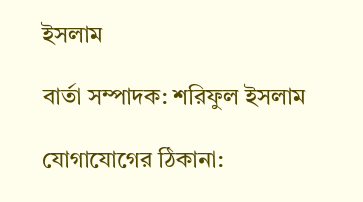ইসলাম

বার্তা সম্পাদক: শরিফুল ইসলাম

যোগাযোগের ঠিকানা: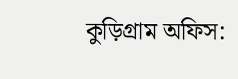কুড়িগ্রাম অফিস: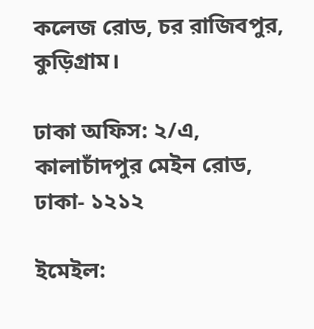কলেজ রোড, চর রাজিবপুর, কুড়িগ্রাম।

ঢাকা অফিস: ২/এ, কালাচাঁদপুর মেইন রোড, ঢাকা- ১২১২

ইমেইল: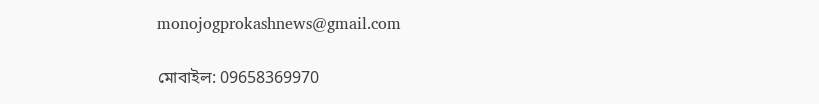monojogprokashnews@gmail.com

মোবাইল: 09658369970